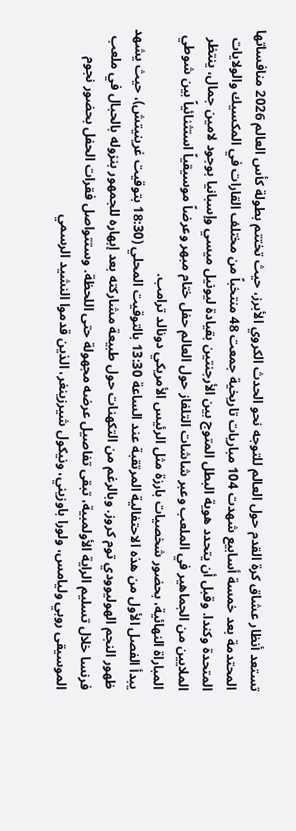تستعد أنظار عشاق كرة القدم حول العالم للتوجه نحو الحدث الكروي الأبرز، حيث تختتم بطولة كأس العالم 2026 منافساتها المحتدمة بعد خمسة أسابيع شهدت 104 مباريات تاريخية جمعت 48 منتخباً من مختلف القارات في المكسيك والولايات المتحدة وكندا. وقبل أن يتحدد هوية البطل المتوج بين الأرجنتين بقيادة ليونيل ميسي وإسبانيا بوجود لامين جمال، ينتظر الملايين من الجماهير في الملعب وعبر شاشات التلفاز حول العالم حفل ختام مبهر وعرضاً موسيقياً استثنائياً بين شوطي المباراة النهائية، بحضور شخصيات بارزة مثل الرئيس الأمريكي دونالد ترامب.
يبدأ الفصل الأول من هذه الاحتفالية المرتقبة عند الساعة 13:30 بالتوقيت المحلي (18:30 بتوقيت غرينيتش)، حيث يشهد ظهور النجم الهوليوودي توم كروز. وبالرغم من التكهنات حول طبيعة مشاركته بعد إبهاره للجمهور بنزوله بالحبال في ملعب فرنسا خلال تسليم الراية الأولمبية، تبقى تفاصيل عرضه مجهولة حتى اللحظة. وستتواصل فقرات الحفل بحضور نجوم الموسيقى روبي وليامس، ولورا باوزيني، ونيكول شيرزينغر، الذين قدموا النشيد الرسمي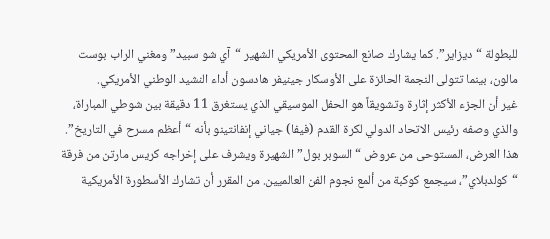للبطولة “ديزاير”. كما يشارك صانع المحتوى الأمريكي الشهير “آي شو سبيد” ومغني الراب بوست مالون، بينما تتولى النجمة الحائزة على الأوسكار جينيفر هادسون أداء النشيد الوطني الأمريكي.
غير أن الجزء الأكثر إثارة وتشويقاً هو الحفل الموسيقي الذي يستغرق 11 دقيقة بين شوطي المباراة، والذي وصفه رئيس الاتحاد الدولي لكرة القدم (فيفا) جياني إنفانتينو بأنه “أعظم مسرح في التاريخ”. هذا العرض، المستوحى من عروض “السوبر بول” الشهيرة ويشرف على إخراجه كريس مارتن من فرقة “كولدبلاي”، سيجمع كوكبة من ألمع نجوم الفن العالميين. من المقرر أن تشارك الأسطورة الأمريكية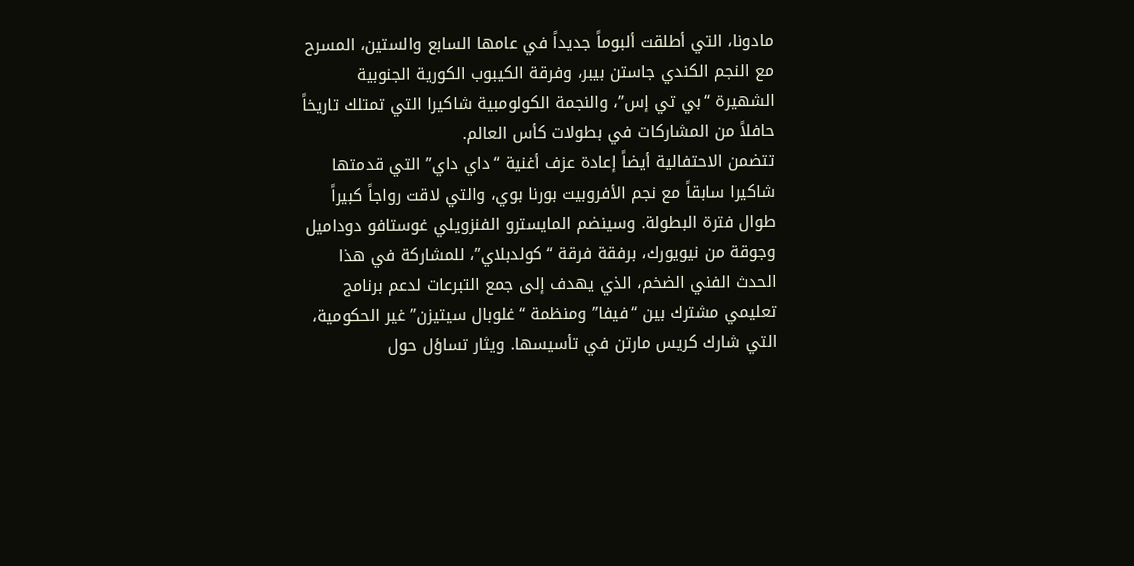مادونا، التي أطلقت ألبوماً جديداً في عامها السابع والستين، المسرح مع النجم الكندي جاستن بيبر، وفرقة الكيبوب الكورية الجنوبية الشهيرة “بي تي إس”، والنجمة الكولومبية شاكيرا التي تمتلك تاريخاً حافلاً من المشاركات في بطولات كأس العالم.
تتضمن الاحتفالية أيضاً إعادة عزف أغنية “داي داي” التي قدمتها شاكيرا سابقاً مع نجم الأفروبيت بورنا بوي، والتي لاقت رواجاً كبيراً طوال فترة البطولة. وسينضم المايسترو الفنزويلي غوستافو دوداميل وجوقة من نيويورك، برفقة فرقة “كولدبلاي”، للمشاركة في هذا الحدث الفني الضخم، الذي يهدف إلى جمع التبرعات لدعم برنامج تعليمي مشترك بين “فيفا” ومنظمة “غلوبال سيتيزن” غير الحكومية، التي شارك كريس مارتن في تأسيسها. ويثار تساؤل حول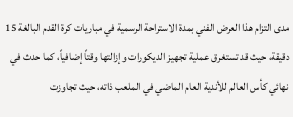مدى التزام هذا العرض الفني بمدة الاستراحة الرسمية في مباريات كرة القدم البالغة 15 دقيقة، حيث قد تستغرق عملية تجهيز الديكورات وإزالتها وقتاً إضافياً، كما حدث في نهائي كأس العالم للأندية العام الماضي في الملعب ذاته، حيث تجاوزت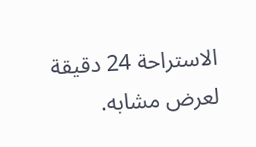الاستراحة 24 دقيقة لعرض مشابه.